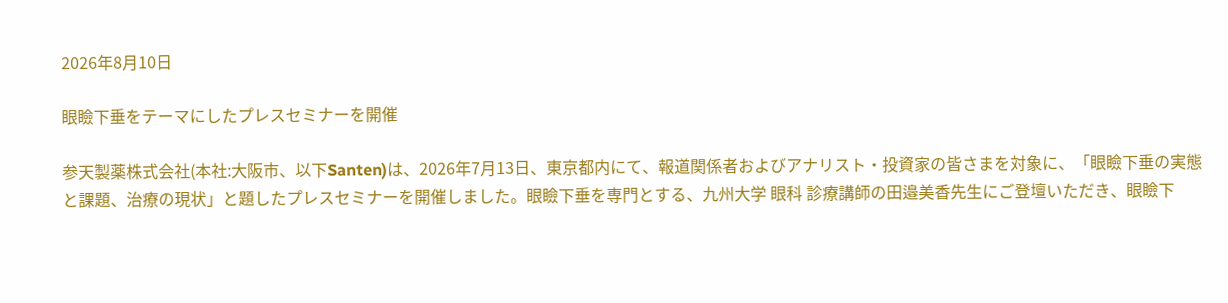2026年8月10日

眼瞼下垂をテーマにしたプレスセミナーを開催

参天製薬株式会社(本社:大阪市、以下Santen)は、2026年7月13日、東京都内にて、報道関係者およびアナリスト・投資家の皆さまを対象に、「眼瞼下垂の実態と課題、治療の現状」と題したプレスセミナーを開催しました。眼瞼下垂を専門とする、九州大学 眼科 診療講師の田邉美香先生にご登壇いただき、眼瞼下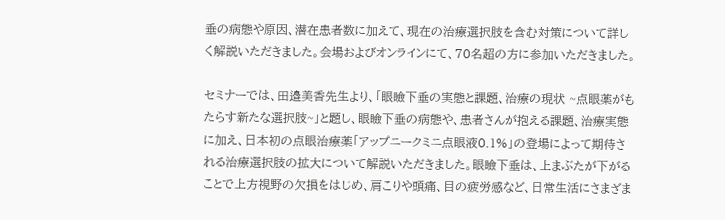垂の病態や原因、潜在患者数に加えて、現在の治療選択肢を含む対策について詳しく解説いただきました。会場およびオンラインにて、70名超の方に参加いただきました。

セミナーでは、田邉美香先生より、「眼瞼下垂の実態と課題、治療の現状 ~点眼薬がもたらす新たな選択肢~」と題し、眼瞼下垂の病態や、患者さんが抱える課題、治療実態に加え、日本初の点眼治療薬「アップニークミニ点眼液0.1%」の登場によって期待される治療選択肢の拡大について解説いただきました。眼瞼下垂は、上まぶたが下がることで上方視野の欠損をはじめ、肩こりや頭痛、目の疲労感など、日常生活にさまざま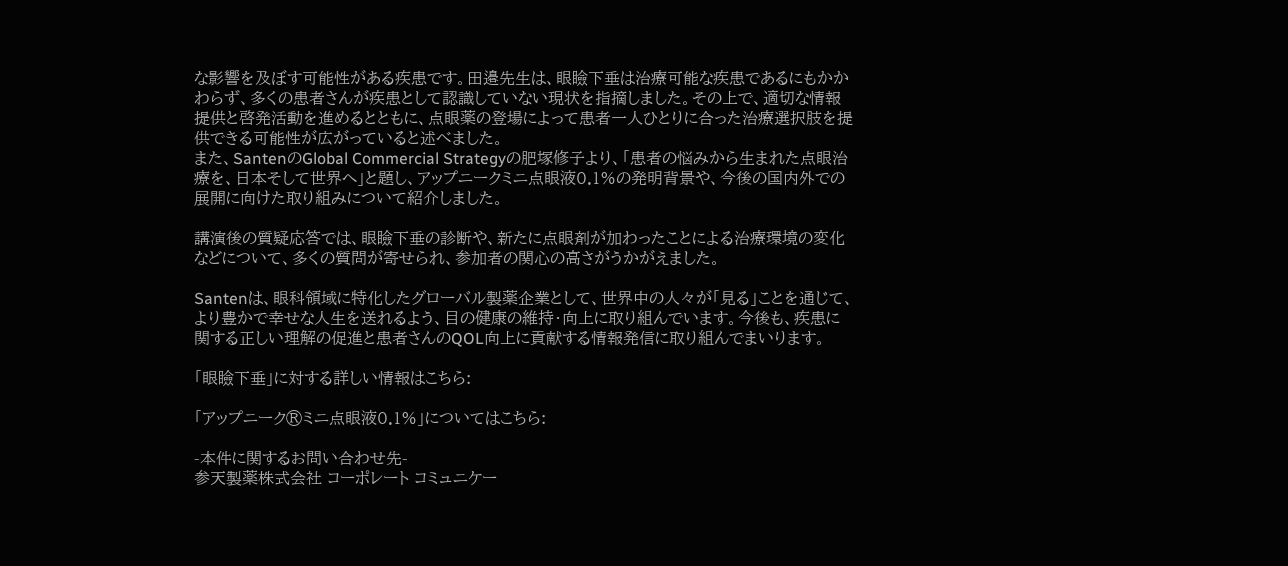な影響を及ぼす可能性がある疾患です。田邉先生は、眼瞼下垂は治療可能な疾患であるにもかかわらず、多くの患者さんが疾患として認識していない現状を指摘しました。その上で、適切な情報提供と啓発活動を進めるとともに、点眼薬の登場によって患者一人ひとりに合った治療選択肢を提供できる可能性が広がっていると述べました。
また、SantenのGlobal Commercial Strategyの肥塚修子より、「患者の悩みから生まれた点眼治療を、日本そして世界へ」と題し、アップニークミニ点眼液0.1%の発明背景や、今後の国内外での展開に向けた取り組みについて紹介しました。

講演後の質疑応答では、眼瞼下垂の診断や、新たに点眼剤が加わったことによる治療環境の変化などについて、多くの質問が寄せられ、参加者の関心の高さがうかがえました。

Santenは、眼科領域に特化したグローバル製薬企業として、世界中の人々が「見る」ことを通じて、より豊かで幸せな人生を送れるよう、目の健康の維持・向上に取り組んでいます。今後も、疾患に関する正しい理解の促進と患者さんのQOL向上に貢献する情報発信に取り組んでまいります。

「眼瞼下垂」に対する詳しい情報はこちら:

「アップニーク®ミニ点眼液0.1%」についてはこちら:

-本件に関するお問い合わせ先-
参天製薬株式会社 コーポレート コミュニケー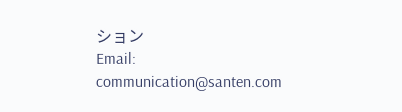ション
Email: communication@santen.com